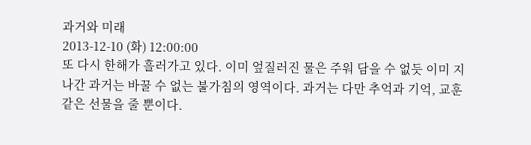과거와 미래
2013-12-10 (화) 12:00:00
또 다시 한해가 흘러가고 있다. 이미 엎질러진 물은 주워 담을 수 없듯 이미 지나간 과거는 바꿀 수 없는 불가침의 영역이다. 과거는 다만 추억과 기억, 교훈 같은 선물을 줄 뿐이다.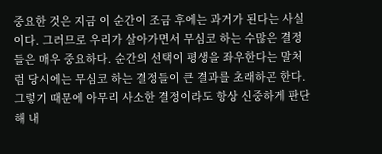중요한 것은 지금 이 순간이 조금 후에는 과거가 된다는 사실이다. 그러므로 우리가 살아가면서 무심코 하는 수많은 결정들은 매우 중요하다. 순간의 선택이 평생을 좌우한다는 말처럼 당시에는 무심코 하는 결정들이 큰 결과를 초래하곤 한다. 그렇기 때문에 아무리 사소한 결정이라도 항상 신중하게 판단해 내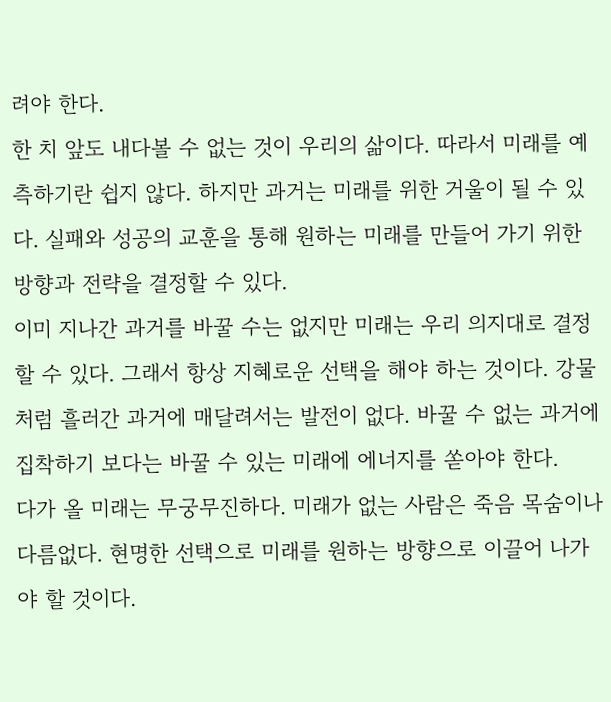려야 한다.
한 치 앞도 내다볼 수 없는 것이 우리의 삶이다. 따라서 미래를 예측하기란 쉽지 않다. 하지만 과거는 미래를 위한 거울이 될 수 있다. 실패와 성공의 교훈을 통해 원하는 미래를 만들어 가기 위한 방향과 전략을 결정할 수 있다.
이미 지나간 과거를 바꿀 수는 없지만 미래는 우리 의지대로 결정할 수 있다. 그래서 항상 지혜로운 선택을 해야 하는 것이다. 강물처럼 흘러간 과거에 매달려서는 발전이 없다. 바꿀 수 없는 과거에 집착하기 보다는 바꿀 수 있는 미래에 에너지를 쏟아야 한다.
다가 올 미래는 무궁무진하다. 미래가 없는 사람은 죽음 목숨이나 다름없다. 현명한 선택으로 미래를 원하는 방향으로 이끌어 나가야 할 것이다.